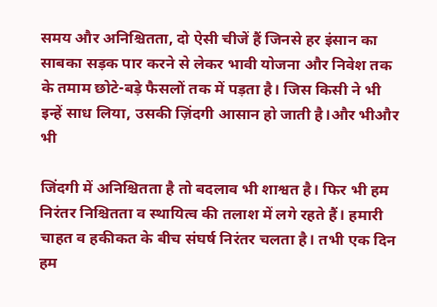समय और अनिश्चितता, दो ऐसी चीजें हैं जिनसे हर इंसान का साबका सड़क पार करने से लेकर भावी योजना और निवेश तक के तमाम छोटे-बड़े फैसलों तक में पड़ता है। जिस किसी ने भी इन्हें साध लिया, उसकी ज़िंदगी आसान हो जाती है।और भीऔर भी

जिंदगी में अनिश्चितता है तो बदलाव भी शाश्वत है। फिर भी हम निरंतर निश्चितता व स्थायित्व की तलाश में लगे रहते हैं। हमारी चाहत व हकीकत के बीच संघर्ष निरंतर चलता है। तभी एक दिन हम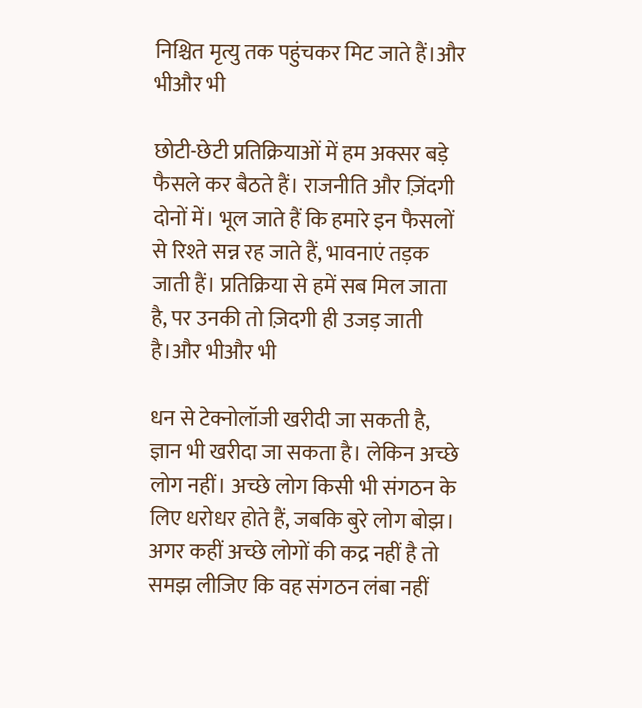निश्चित मृत्यु तक पहुंचकर मिट जाते हैं।और भीऔर भी

छोटी-छेटी प्रतिक्रियाओं में हम अक्सर बड़े फैसले कर बैठते हैं। राजनीति और ज़िंदगी दोनों में। भूल जाते हैं कि हमारे इन फैसलों से रिश्ते सन्न रह जाते हैं, भावनाएं तड़क जाती हैं। प्रतिक्रिया से हमें सब मिल जाता है, पर उनकी तो ज़िदगी ही उजड़ जाती है।और भीऔर भी

धन से टेक्नोलॉजी खरीदी जा सकती है, ज्ञान भी खरीदा जा सकता है। लेकिन अच्छे लोग नहीं। अच्छे लोग किसी भी संगठन के लिए धरोधर होते हैं, जबकि बुरे लोग बोझ। अगर कहीं अच्छे लोगों की कद्र नहीं है तो समझ लीजिए कि वह संगठन लंबा नहीं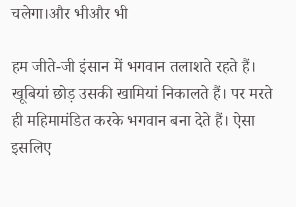चलेगा।और भीऔर भी

हम जीते-जी इंसान में भगवान तलाशते रहते हैं। खूबियां छोड़ उसकी खामियां निकालते हैं। पर मरते ही महिमामंडित करके भगवान बना देते हैं। ऐसा इसलिए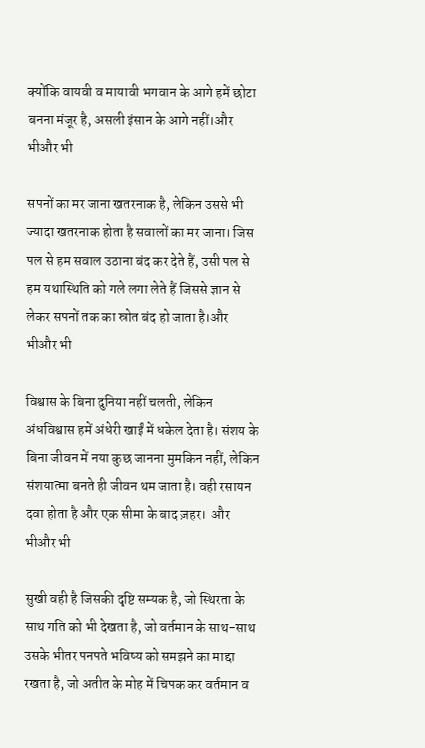क्योंकि वायवी व मायावी भगवान के आगे हमें छोटा बनना मंजूर है, असली इंसान के आगे नहीं।और भीऔर भी

सपनों का मर जाना खतरनाक है, लेकिन उससे भी ज्यादा खतरनाक होता है सवालों का मर जाना। जिस पल से हम सवाल उठाना बंद कर देते हैं, उसी पल से हम यथास्थिति को गले लगा लेते हैं जिससे ज्ञान से लेकर सपनों तक का स्रोत बंद हो जाता है।और भीऔर भी

विश्वास के बिना दुनिया नहीं चलती, लेकिन अंधविश्वास हमें अंधेरी खाईं में धकेल देता है। संशय के बिना जीवन में नया कुछ जानना मुमकिन नहीं, लेकिन संशयात्मा बनते ही जीवन थम जाता है। वही रसायन दवा होता है और एक सीमा के बाद ज़हर।  और भीऔर भी

सुखी वही है जिसकी दृष्टि सम्यक है, जो स्थिरता के साथ गति को भी देखता है, जो वर्तमान के साथ-साथ उसके भीतर पनपते भविष्य को समझने का माद्दा रखता है, जो अतीत के मोह में चिपक कर वर्तमान व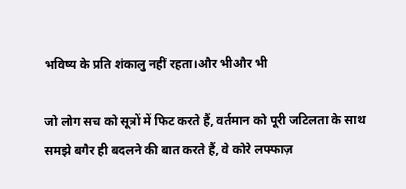भविष्य के प्रति शंकालु नहीं रहता।और भीऔर भी

जो लोग सच को सूत्रों में फिट करते हैं, वर्तमान को पूरी जटिलता के साथ समझे बगैर ही बदलने की बात करते हैं, वे कोरे लफ्फाज़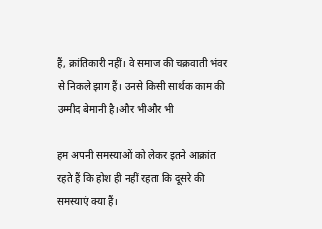हैं, क्रांतिकारी नहीं। वे समाज की चक्रवाती भंवर से निकले झाग हैं। उनसे किसी सार्थक काम की उम्मीद बेमानी है।और भीऔर भी

हम अपनी समस्याओं को लेकर इतने आक्रांत रहते हैं कि होश ही नहीं रहता कि दूसरे की समस्याएं क्या हैं।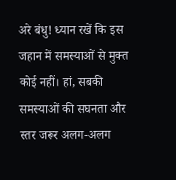अरे बंधु! ध्यान रखें कि इस जहान में समस्याओं से मुक्त कोई नहीं। हां, सबकी समस्याओं की सघनता और स्तर जरूर अलग-अलग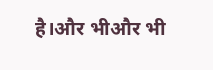है।और भीऔर भी